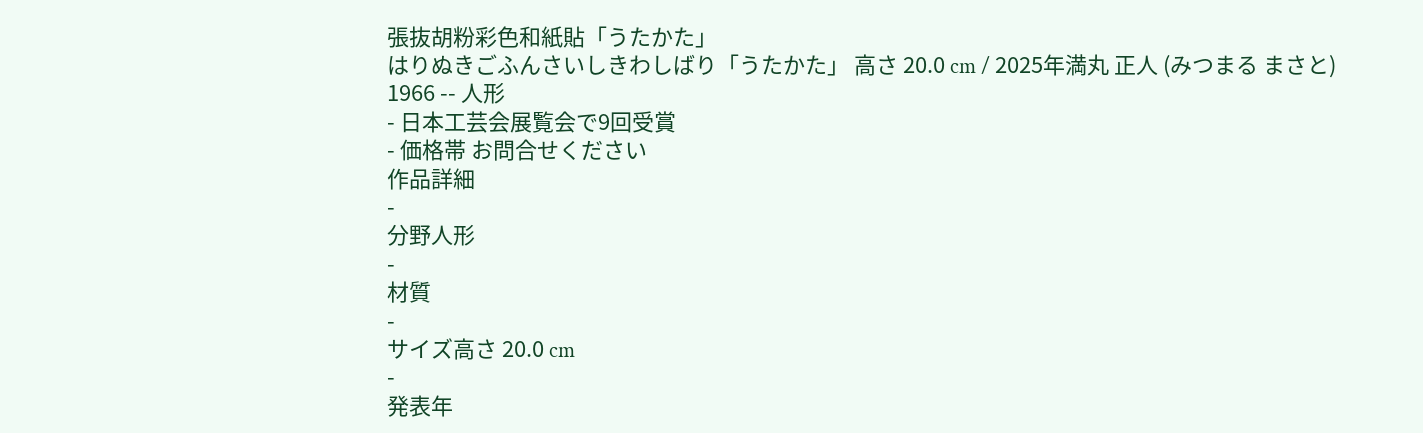張抜胡粉彩色和紙貼「うたかた」
はりぬきごふんさいしきわしばり「うたかた」 高さ 20.0 cm / 2025年満丸 正人 (みつまる まさと)
1966 -- 人形
- 日本工芸会展覧会で9回受賞
- 価格帯 お問合せください
作品詳細
-
分野人形
-
材質
-
サイズ高さ 20.0 cm
-
発表年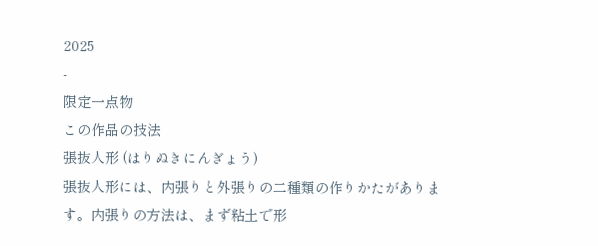2025
-
限定一点物
この作品の技法
張抜人形 (はりぬきにんぎょう)
張抜人形には、内張りと外張りの二種類の作りかたがあります。内張りの方法は、まず粘土で形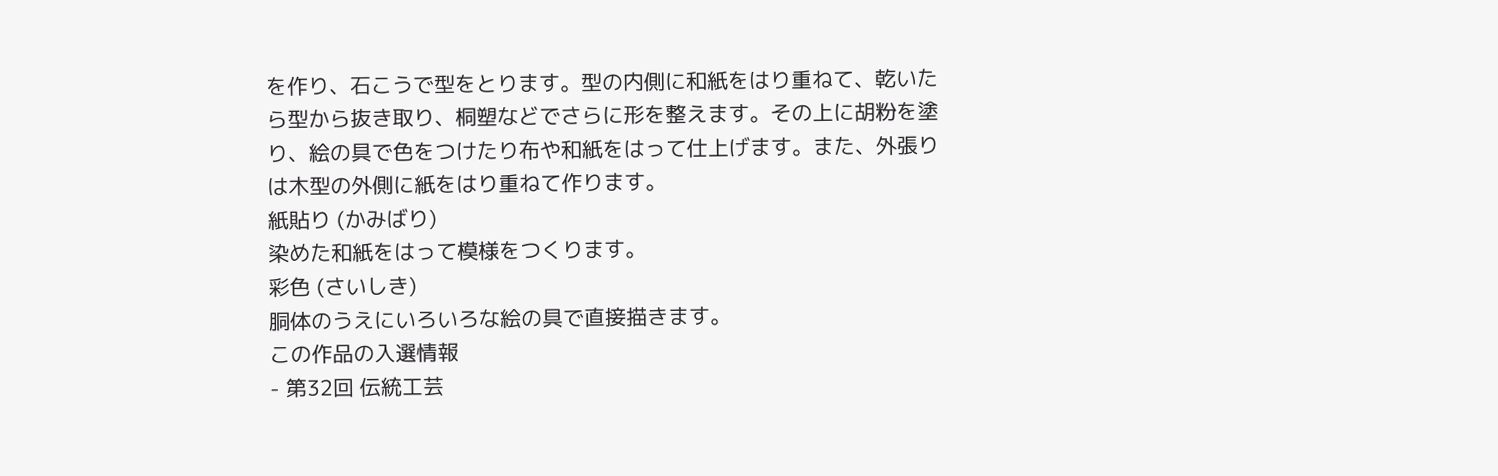を作り、石こうで型をとります。型の内側に和紙をはり重ねて、乾いたら型から抜き取り、桐塑などでさらに形を整えます。その上に胡粉を塗り、絵の具で色をつけたり布や和紙をはって仕上げます。また、外張りは木型の外側に紙をはり重ねて作ります。
紙貼り (かみばり)
染めた和紙をはって模様をつくります。
彩色 (さいしき)
胴体のうえにいろいろな絵の具で直接描きます。
この作品の入選情報
- 第32回 伝統工芸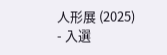人形展 (2025)
- 入選